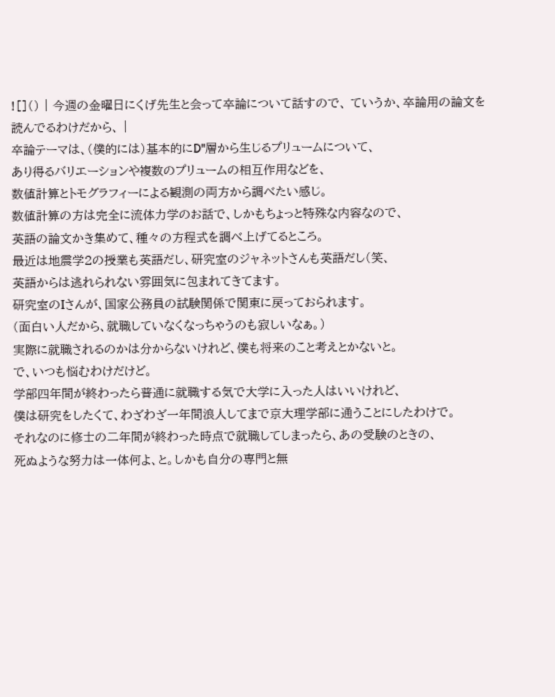![]() | 今週の金曜日にくげ先生と会って卒論について話すので、 ていうか、卒論用の論文を読んでるわけだから、 |
卒論テーマは、(僕的には)基本的にD''層から生じるプリュームについて、
あり得るバリエーションや複数のプリュームの相互作用などを、
数値計算とトモグラフィーによる観測の両方から調べたい感じ。
数値計算の方は完全に流体力学のお話で、しかもちょっと特殊な内容なので、
英語の論文かき集めて、種々の方程式を調べ上げてるところ。
最近は地震学2の授業も英語だし、研究室のジャネットさんも英語だし(笑、
英語からは逃れられない雰囲気に包まれてきてます。
研究室のIさんが、国家公務員の試験関係で関東に戻っておられます。
(面白い人だから、就職していなくなっちゃうのも寂しいなぁ。)
実際に就職されるのかは分からないけれど、僕も将来のこと考えとかないと。
で、いつも悩むわけだけど。
学部四年間が終わったら普通に就職する気で大学に入った人はいいけれど、
僕は研究をしたくて、わざわざ一年間浪人してまで京大理学部に通うことにしたわけで。
それなのに修士の二年間が終わった時点で就職してしまったら、あの受験のときの、
死ぬような努力は一体何よ、と。しかも自分の専門と無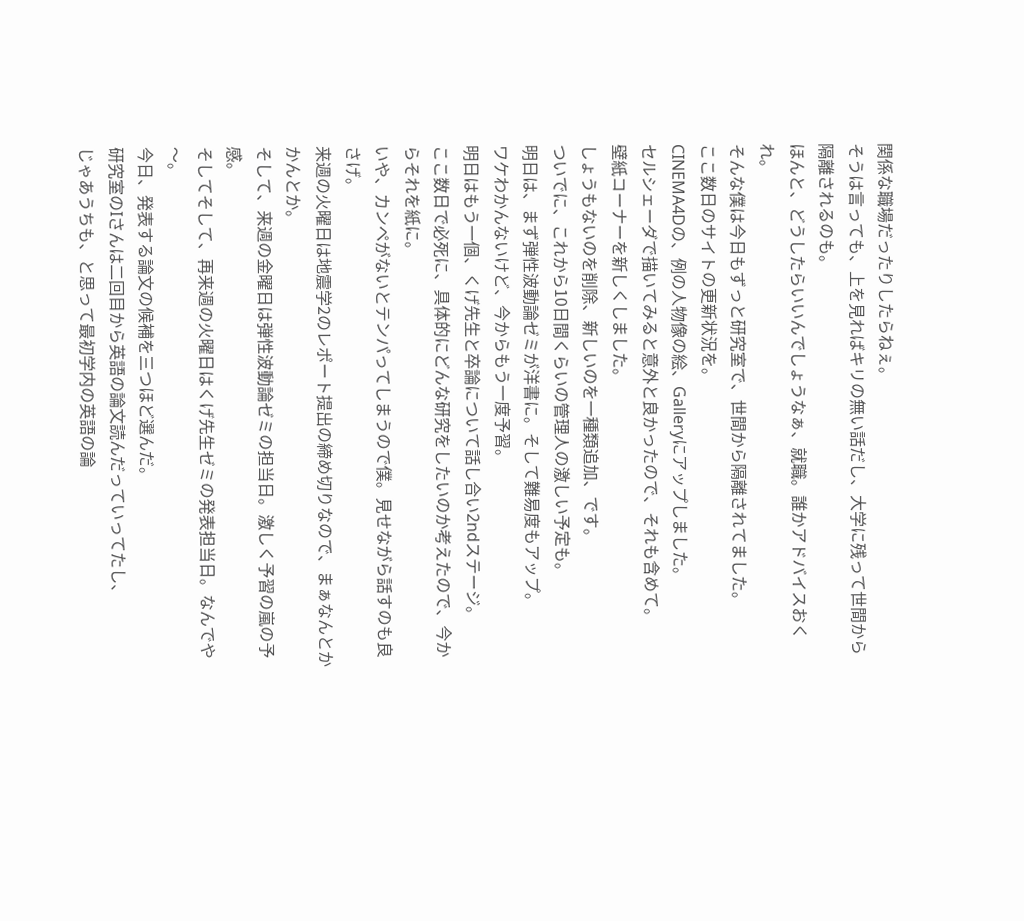関係な職場だったりしたらねぇ。
そうは言っても、上を見ればキリの無い話だし、大学に残って世間から隔離されるのも。
ほんと、どうしたらいいんでしょうなぁ、就職。誰かアドバイスおくれ。
そんな僕は今日もずっと研究室で、世間から隔離されてました。
ここ数日のサイトの更新状況を。
CINEMA4Dの、例の人物像の絵、Galleryにアップしました。
セルシェーダで描いてみると意外と良かったので、それも含めて。
壁紙コーナーを新しくしました。
しょうもないのを削除、新しいのを一種類追加、です。
ついでに、これから10日間くらいの管理人の激しい予定も。
明日は、まず弾性波動論ゼミが洋書に。そして難易度もアップ。
ワケわかんないけど、今からもう一度予習。
明日はもう一個、くげ先生と卒論について話し合い2ndステージ。
ここ数日で必死に、具体的にどんな研究をしたいのか考えたので、今からそれを紙に。
いや、カンペがないとテンパってしまうので僕。見せながら話すのも良さげ。
来週の火曜日は地震学2のレポート提出の締め切りなので、まぁなんとかかんとか。
そして、来週の金曜日は弾性波動論ゼミの担当日。激しく予習の嵐の予感。
そしてそして、再来週の火曜日はくげ先生ゼミの発表担当日。なんでや〜。
今日、発表する論文の候補を三つほど選んだ。
研究室のIさんは二回目から英語の論文読んだっていってたし、
じゃあうちも、と思って最初学内の英語の論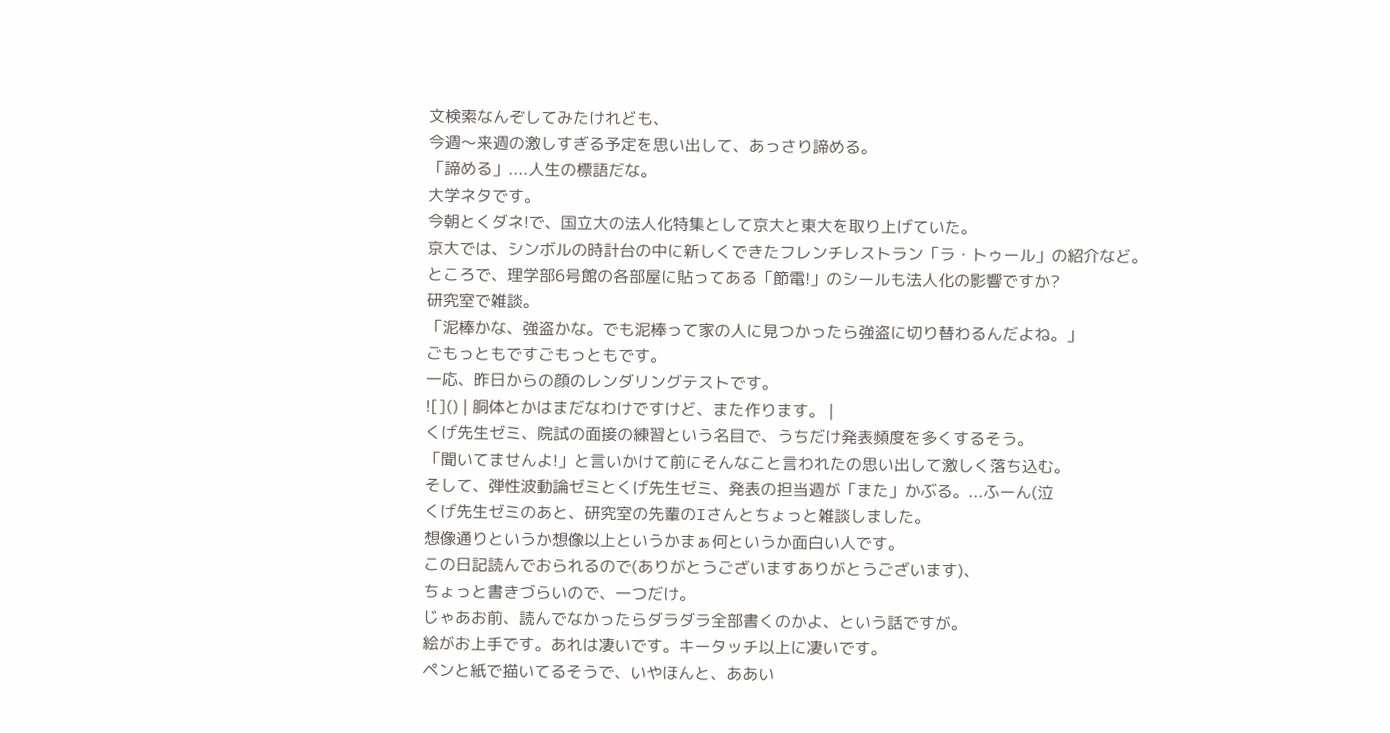文検索なんぞしてみたけれども、
今週〜来週の激しすぎる予定を思い出して、あっさり諦める。
「諦める」....人生の標語だな。
大学ネタです。
今朝とくダネ!で、国立大の法人化特集として京大と東大を取り上げていた。
京大では、シンボルの時計台の中に新しくできたフレンチレストラン「ラ・トゥール」の紹介など。
ところで、理学部6号館の各部屋に貼ってある「節電!」のシールも法人化の影響ですか?
研究室で雑談。
「泥棒かな、強盗かな。でも泥棒って家の人に見つかったら強盗に切り替わるんだよね。」
ごもっともですごもっともです。
一応、昨日からの顔のレンダリングテストです。
![]() | 胴体とかはまだなわけですけど、また作ります。 |
くげ先生ゼミ、院試の面接の練習という名目で、うちだけ発表頻度を多くするそう。
「聞いてませんよ!」と言いかけて前にそんなこと言われたの思い出して激しく落ち込む。
そして、弾性波動論ゼミとくげ先生ゼミ、発表の担当週が「また」かぶる。...ふーん(泣
くげ先生ゼミのあと、研究室の先輩のIさんとちょっと雑談しました。
想像通りというか想像以上というかまぁ何というか面白い人です。
この日記読んでおられるので(ありがとうございますありがとうございます)、
ちょっと書きづらいので、一つだけ。
じゃあお前、読んでなかったらダラダラ全部書くのかよ、という話ですが。
絵がお上手です。あれは凄いです。キータッチ以上に凄いです。
ペンと紙で描いてるそうで、いやほんと、ああい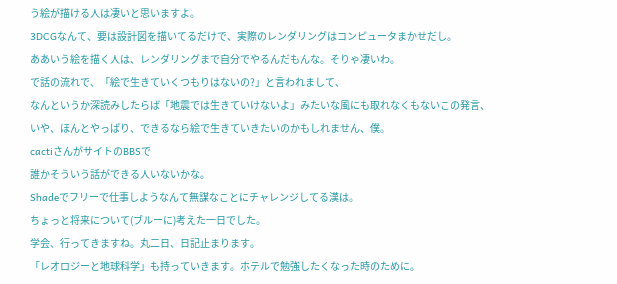う絵が描ける人は凄いと思いますよ。
3DCGなんて、要は設計図を描いてるだけで、実際のレンダリングはコンピュータまかせだし。
ああいう絵を描く人は、レンダリングまで自分でやるんだもんな。そりゃ凄いわ。
で話の流れで、「絵で生きていくつもりはないの?」と言われまして、
なんというか深読みしたらば「地震では生きていけないよ」みたいな風にも取れなくもないこの発言、
いや、ほんとやっぱり、できるなら絵で生きていきたいのかもしれません、僕。
cactiさんがサイトのBBSで
誰かそういう話ができる人いないかな。
Shadeでフリーで仕事しようなんて無謀なことにチャレンジしてる漢は。
ちょっと将来について(ブルーに)考えた一日でした。
学会、行ってきますね。丸二日、日記止まります。
「レオロジーと地球科学」も持っていきます。ホテルで勉強したくなった時のために。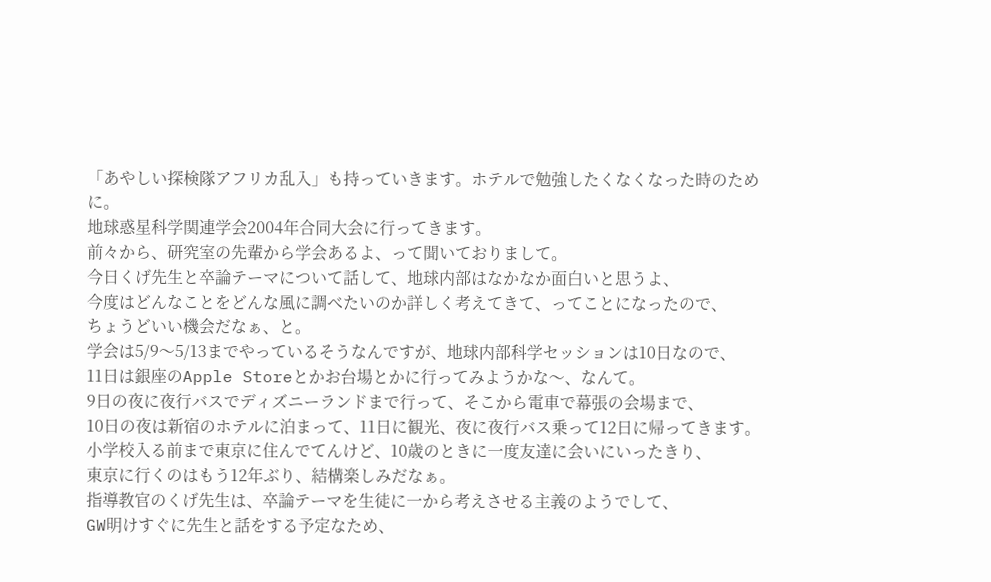「あやしい探検隊アフリカ乱入」も持っていきます。ホテルで勉強したくなくなった時のために。
地球惑星科学関連学会2004年合同大会に行ってきます。
前々から、研究室の先輩から学会あるよ、って聞いておりまして。
今日くげ先生と卒論テーマについて話して、地球内部はなかなか面白いと思うよ、
今度はどんなことをどんな風に調べたいのか詳しく考えてきて、ってことになったので、
ちょうどいい機会だなぁ、と。
学会は5/9〜5/13までやっているそうなんですが、地球内部科学セッションは10日なので、
11日は銀座のApple Storeとかお台場とかに行ってみようかな〜、なんて。
9日の夜に夜行バスでディズニーランドまで行って、そこから電車で幕張の会場まで、
10日の夜は新宿のホテルに泊まって、11日に観光、夜に夜行バス乗って12日に帰ってきます。
小学校入る前まで東京に住んでてんけど、10歳のときに一度友達に会いにいったきり、
東京に行くのはもう12年ぶり、結構楽しみだなぁ。
指導教官のくげ先生は、卒論テーマを生徒に一から考えさせる主義のようでして、
GW明けすぐに先生と話をする予定なため、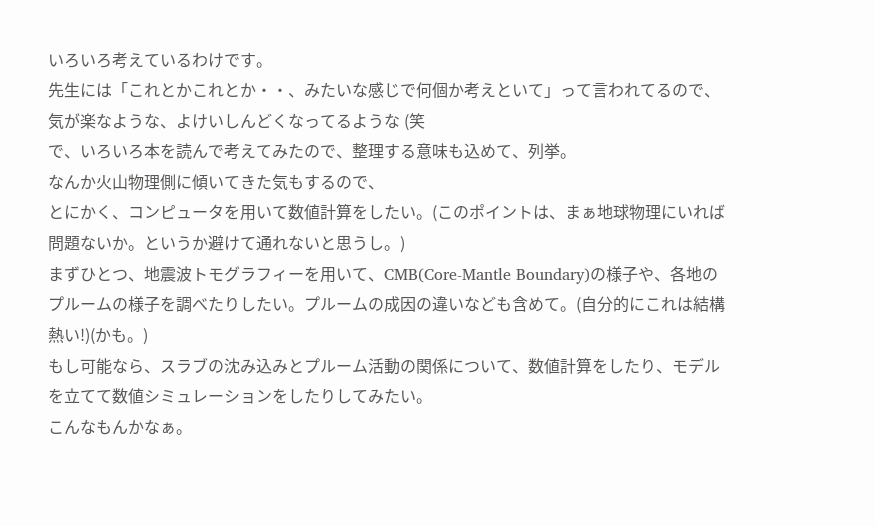いろいろ考えているわけです。
先生には「これとかこれとか・・、みたいな感じで何個か考えといて」って言われてるので、
気が楽なような、よけいしんどくなってるような (笑
で、いろいろ本を読んで考えてみたので、整理する意味も込めて、列挙。
なんか火山物理側に傾いてきた気もするので、
とにかく、コンピュータを用いて数値計算をしたい。(このポイントは、まぁ地球物理にいれば問題ないか。というか避けて通れないと思うし。)
まずひとつ、地震波トモグラフィーを用いて、CMB(Core-Mantle Boundary)の様子や、各地のプルームの様子を調べたりしたい。プルームの成因の違いなども含めて。(自分的にこれは結構熱い!)(かも。)
もし可能なら、スラブの沈み込みとプルーム活動の関係について、数値計算をしたり、モデルを立てて数値シミュレーションをしたりしてみたい。
こんなもんかなぁ。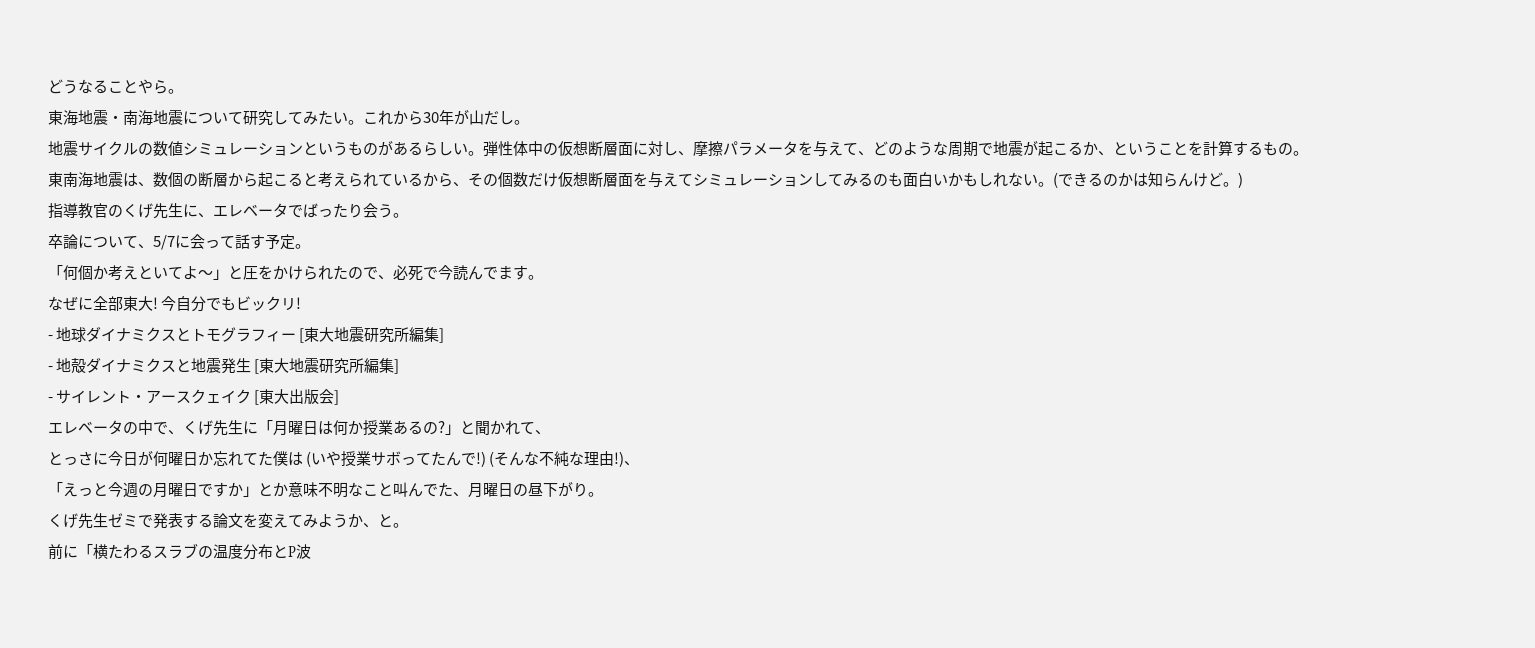どうなることやら。
東海地震・南海地震について研究してみたい。これから30年が山だし。
地震サイクルの数値シミュレーションというものがあるらしい。弾性体中の仮想断層面に対し、摩擦パラメータを与えて、どのような周期で地震が起こるか、ということを計算するもの。
東南海地震は、数個の断層から起こると考えられているから、その個数だけ仮想断層面を与えてシミュレーションしてみるのも面白いかもしれない。(できるのかは知らんけど。)
指導教官のくげ先生に、エレベータでばったり会う。
卒論について、5/7に会って話す予定。
「何個か考えといてよ〜」と圧をかけられたので、必死で今読んでます。
なぜに全部東大! 今自分でもビックリ!
- 地球ダイナミクスとトモグラフィー [東大地震研究所編集]
- 地殻ダイナミクスと地震発生 [東大地震研究所編集]
- サイレント・アースクェイク [東大出版会]
エレベータの中で、くげ先生に「月曜日は何か授業あるの?」と聞かれて、
とっさに今日が何曜日か忘れてた僕は (いや授業サボってたんで!) (そんな不純な理由!)、
「えっと今週の月曜日ですか」とか意味不明なこと叫んでた、月曜日の昼下がり。
くげ先生ゼミで発表する論文を変えてみようか、と。
前に「横たわるスラブの温度分布とP波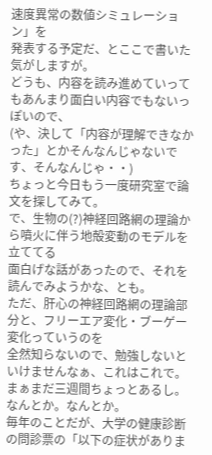速度異常の数値シミュレーション」を
発表する予定だ、とここで書いた気がしますが。
どうも、内容を読み進めていってもあんまり面白い内容でもないっぽいので、
(や、決して「内容が理解できなかった」とかそんなんじゃないです、そんなんじゃ・・)
ちょっと今日もう一度研究室で論文を探してみて。
で、生物の(?)神経回路網の理論から噴火に伴う地殻変動のモデルを立ててる
面白げな話があったので、それを読んでみようかな、とも。
ただ、肝心の神経回路網の理論部分と、フリーエア変化・ブーゲー変化っていうのを
全然知らないので、勉強しないといけませんなぁ、これはこれで。
まぁまだ三週間ちょっとあるし。なんとか。なんとか。
毎年のことだが、大学の健康診断の問診票の「以下の症状がありま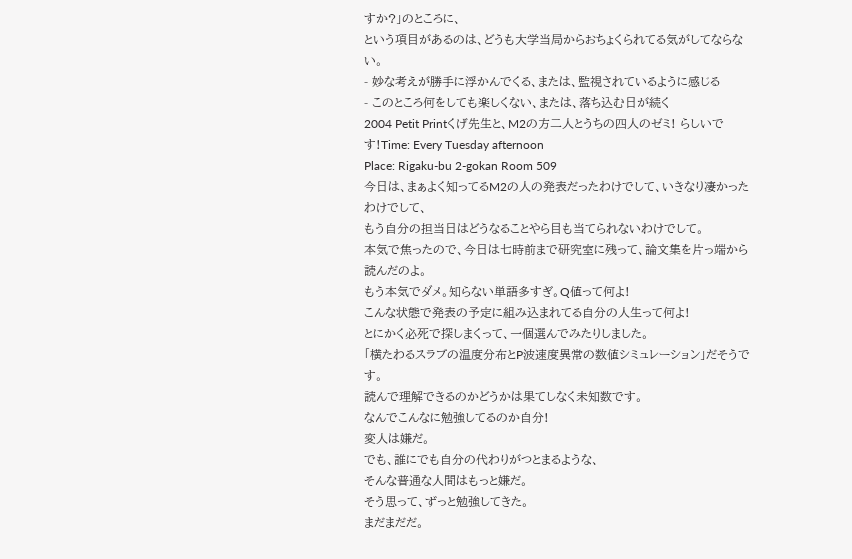すか?」のところに、
という項目があるのは、どうも大学当局からおちょくられてる気がしてならない。
- 妙な考えが勝手に浮かんでくる、または、監視されているように感じる
- このところ何をしても楽しくない、または、落ち込む日が続く
2004 Petit Printくげ先生と、M2の方二人とうちの四人のゼミ! らしいです!Time: Every Tuesday afternoon
Place: Rigaku-bu 2-gokan Room 509
今日は、まぁよく知ってるM2の人の発表だったわけでして、いきなり凄かったわけでして、
もう自分の担当日はどうなることやら目も当てられないわけでして。
本気で焦ったので、今日は七時前まで研究室に残って、論文集を片っ端から読んだのよ。
もう本気でダメ。知らない単語多すぎ。Q値って何よ!
こんな状態で発表の予定に組み込まれてる自分の人生って何よ!
とにかく必死で探しまくって、一個選んでみたりしました。
「横たわるスラブの温度分布とP波速度異常の数値シミュレーション」だそうです。
読んで理解できるのかどうかは果てしなく未知数です。
なんでこんなに勉強してるのか自分!
変人は嫌だ。
でも、誰にでも自分の代わりがつとまるような、
そんな普通な人間はもっと嫌だ。
そう思って、ずっと勉強してきた。
まだまだだ。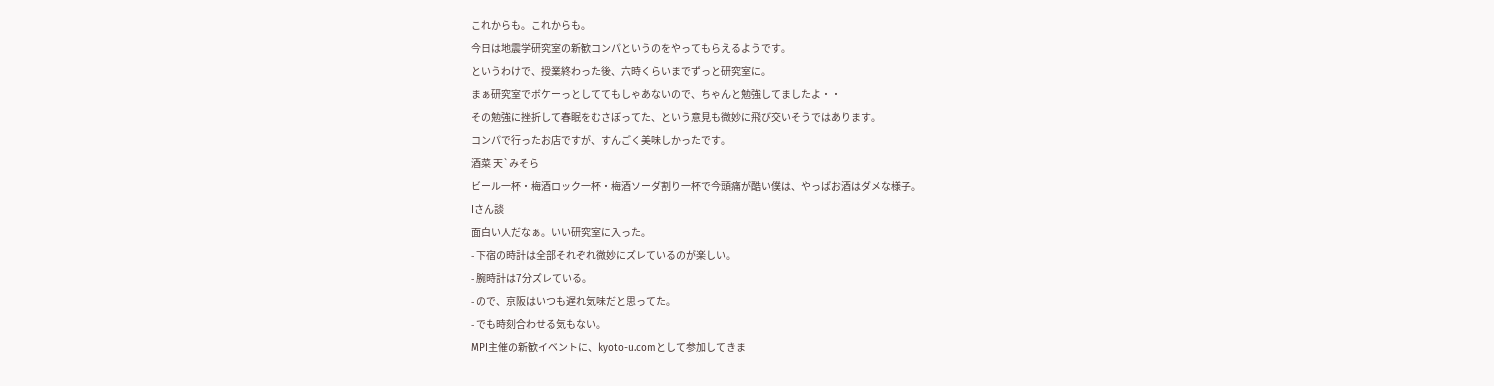これからも。これからも。
今日は地震学研究室の新歓コンパというのをやってもらえるようです。
というわけで、授業終わった後、六時くらいまでずっと研究室に。
まぁ研究室でボケーっとしててもしゃあないので、ちゃんと勉強してましたよ・・
その勉強に挫折して春眠をむさぼってた、という意見も微妙に飛び交いそうではあります。
コンパで行ったお店ですが、すんごく美味しかったです。
酒菜 天`みそら
ビール一杯・梅酒ロック一杯・梅酒ソーダ割り一杯で今頭痛が酷い僕は、やっぱお酒はダメな様子。
Iさん談
面白い人だなぁ。いい研究室に入った。
- 下宿の時計は全部それぞれ微妙にズレているのが楽しい。
- 腕時計は7分ズレている。
- ので、京阪はいつも遅れ気味だと思ってた。
- でも時刻合わせる気もない。
MPI主催の新歓イベントに、kyoto-u.comとして参加してきま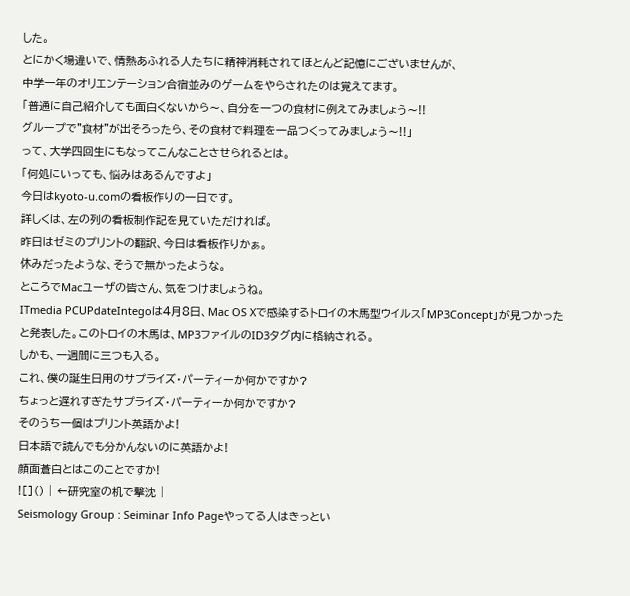した。
とにかく場違いで、情熱あふれる人たちに精神消耗されてほとんど記憶にございませんが、
中学一年のオリエンテーション合宿並みのゲームをやらされたのは覚えてます。
「普通に自己紹介しても面白くないから〜、自分を一つの食材に例えてみましょう〜!!
グループで"食材"が出そろったら、その食材で料理を一品つくってみましょう〜!!」
って、大学四回生にもなってこんなことさせられるとは。
「何処にいっても、悩みはあるんですよ」
今日はkyoto-u.comの看板作りの一日です。
詳しくは、左の列の看板制作記を見ていただければ。
昨日はゼミのプリントの翻訳、今日は看板作りかぁ。
休みだったような、そうで無かったような。
ところでMacユーザの皆さん、気をつけましょうね。
ITmedia PCUPdateIntegoは4月8日、Mac OS Xで感染するトロイの木馬型ウイルス「MP3Concept」が見つかったと発表した。このトロイの木馬は、MP3ファイルのID3タグ内に格納される。
しかも、一週間に三つも入る。
これ、僕の誕生日用のサプライズ・パーティーか何かですか?
ちょっと遅れすぎたサプライズ・パーティーか何かですか?
そのうち一個はプリント英語かよ!
日本語で読んでも分かんないのに英語かよ!
顔面蒼白とはこのことですか!
![]() | ←研究室の机で撃沈 |
Seismology Group : Seiminar Info Pageやってる人はきっとい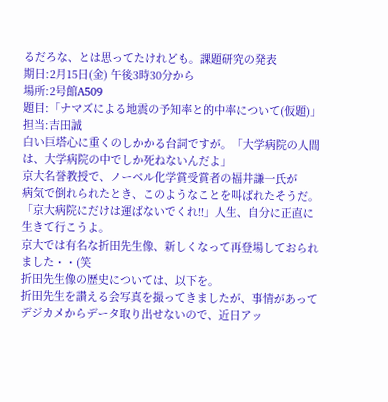るだろな、とは思ってたけれども。課題研究の発表
期日:2月15日(金) 午後3時30分から
場所:2号館A509
題目:「ナマズによる地震の予知率と的中率について(仮題)」
担当:吉田誠
白い巨塔心に重くのしかかる台詞ですが。「大学病院の人間は、大学病院の中でしか死ねないんだよ」
京大名誉教授で、ノーベル化学賞受賞者の福井謙一氏が
病気で倒れられたとき、このようなことを叫ばれたそうだ。
「京大病院にだけは運ばないでくれ!!」人生、自分に正直に生きて行こうよ。
京大では有名な折田先生像、新しくなって再登場しておられました・・(笑
折田先生像の歴史については、以下を。
折田先生を讃える会写真を撮ってきましたが、事情があってデジカメからデータ取り出せないので、近日アッ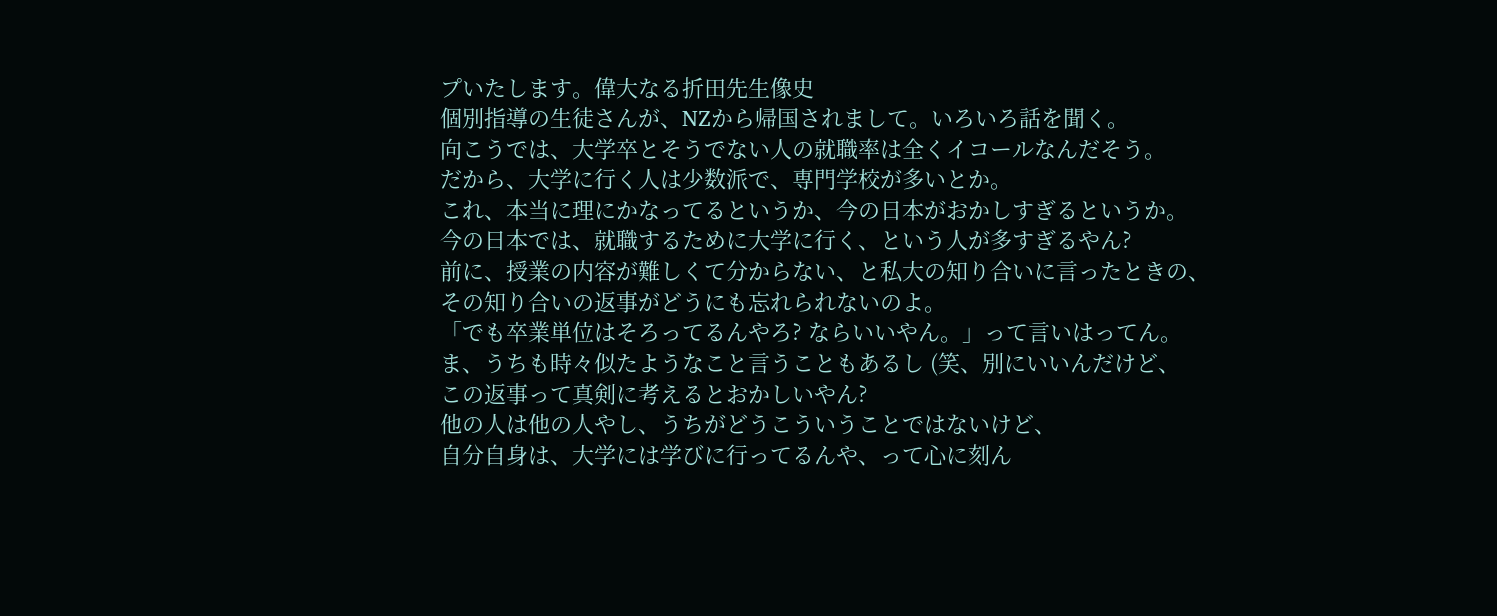プいたします。偉大なる折田先生像史
個別指導の生徒さんが、NZから帰国されまして。いろいろ話を聞く。
向こうでは、大学卒とそうでない人の就職率は全くイコールなんだそう。
だから、大学に行く人は少数派で、専門学校が多いとか。
これ、本当に理にかなってるというか、今の日本がおかしすぎるというか。
今の日本では、就職するために大学に行く、という人が多すぎるやん?
前に、授業の内容が難しくて分からない、と私大の知り合いに言ったときの、
その知り合いの返事がどうにも忘れられないのよ。
「でも卒業単位はそろってるんやろ? ならいいやん。」って言いはってん。
ま、うちも時々似たようなこと言うこともあるし (笑、別にいいんだけど、
この返事って真剣に考えるとおかしいやん?
他の人は他の人やし、うちがどうこういうことではないけど、
自分自身は、大学には学びに行ってるんや、って心に刻ん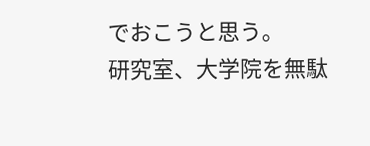でおこうと思う。
研究室、大学院を無駄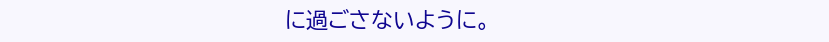に過ごさないように。